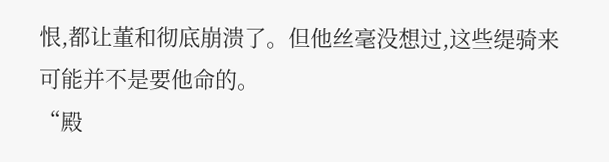恨,都让董和彻底崩溃了。但他丝毫没想过,这些缇骑来可能并不是要他命的。
“殿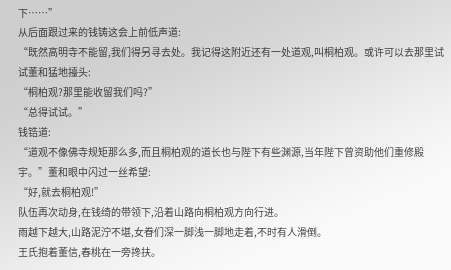下……”
从后面跟过来的钱铸这会上前低声道:
“既然高明寺不能留,我们得另寻去处。我记得这附近还有一处道观,叫桐柏观。或许可以去那里试试董和猛地擡头:
“桐柏观?那里能收留我们吗?”
“总得试试。”
钱锆道:
“道观不像佛寺规矩那么多,而且桐柏观的道长也与陛下有些渊源,当年陛下曾资助他们重修殿宇。”董和眼中闪过一丝希望:
“好,就去桐柏观!”
队伍再次动身,在钱绮的带领下,沿着山路向桐柏观方向行进。
雨越下越大,山路泥泞不堪,女眷们深一脚浅一脚地走着,不时有人滑倒。
王氏抱着董信,春桃在一旁搀扶。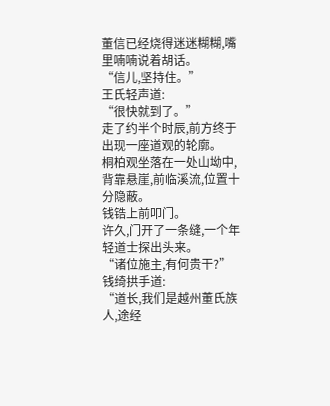董信已经烧得迷迷糊糊,嘴里喃喃说着胡话。
“信儿,坚持住。”
王氏轻声道:
“很快就到了。”
走了约半个时辰,前方终于出现一座道观的轮廓。
桐柏观坐落在一处山坳中,背靠悬崖,前临溪流,位置十分隐蔽。
钱锆上前叩门。
许久,门开了一条缝,一个年轻道士探出头来。
“诸位施主,有何贵干?”
钱绮拱手道:
“道长,我们是越州董氏族人,途经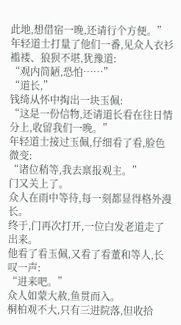此地,想借宿一晚,还请行个方便。”
年轻道士打量了他们一番,见众人衣衫褴褛、狼狈不堪,犹豫道:
“观内简陋,恐怕……”
“道长,”
钱绮从怀中掏出一块玉佩:
“这是一份信物,还请道长看在往日情分上,收留我们一晚。”
年轻道士接过玉佩,仔细看了看,脸色微变:
“诸位稍等,我去禀报观主。”
门又关上了。
众人在雨中等待,每一刻都显得格外漫长。
终于,门再次打开,一位白发老道走了出来。
他看了看玉佩,又看了看董和等人,长叹一声:
“进来吧。”
众人如蒙大赦,鱼贯而入。
桐柏观不大,只有三进院落,但收拾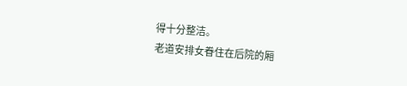得十分整洁。
老道安排女眷住在后院的厢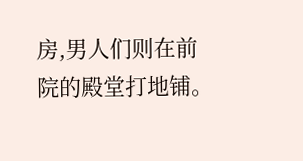房,男人们则在前院的殿堂打地铺。